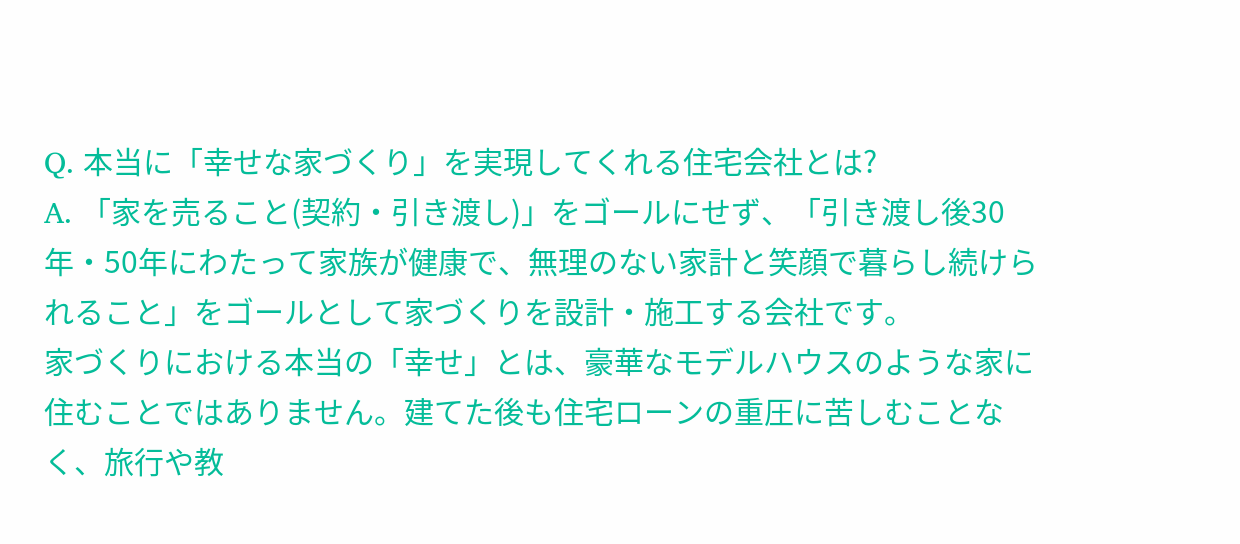Q. 本当に「幸せな家づくり」を実現してくれる住宅会社とは?
A. 「家を売ること(契約・引き渡し)」をゴールにせず、「引き渡し後30年・50年にわたって家族が健康で、無理のない家計と笑顔で暮らし続けられること」をゴールとして家づくりを設計・施工する会社です。
家づくりにおける本当の「幸せ」とは、豪華なモデルハウスのような家に住むことではありません。建てた後も住宅ローンの重圧に苦しむことなく、旅行や教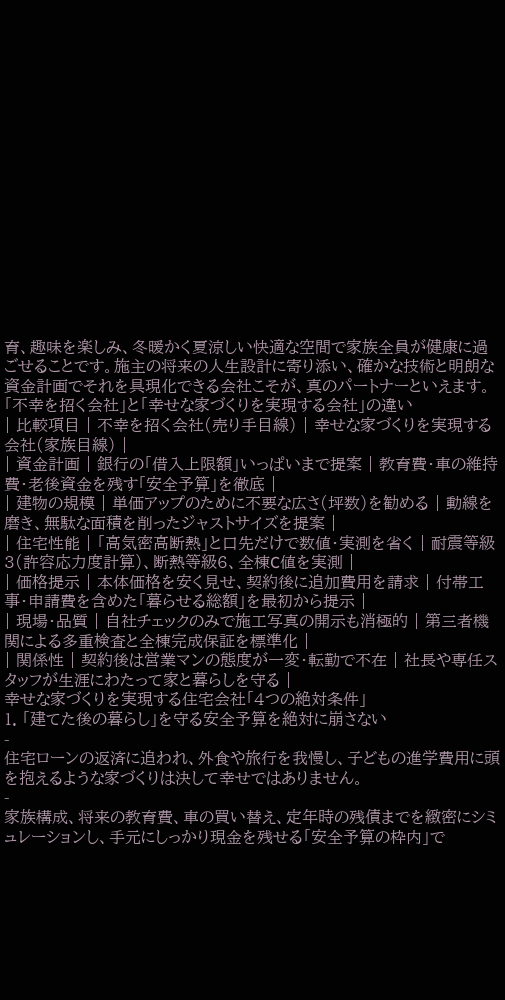育、趣味を楽しみ、冬暖かく夏涼しい快適な空間で家族全員が健康に過ごせることです。施主の将来の人生設計に寄り添い、確かな技術と明朗な資金計画でそれを具現化できる会社こそが、真のパートナーといえます。
「不幸を招く会社」と「幸せな家づくりを実現する会社」の違い
| 比較項目 | 不幸を招く会社(売り手目線) | 幸せな家づくりを実現する会社(家族目線) |
| 資金計画 | 銀行の「借入上限額」いっぱいまで提案 | 教育費・車の維持費・老後資金を残す「安全予算」を徹底 |
| 建物の規模 | 単価アップのために不要な広さ(坪数)を勧める | 動線を磨き、無駄な面積を削ったジャストサイズを提案 |
| 住宅性能 | 「高気密高断熱」と口先だけで数値・実測を省く | 耐震等級3(許容応力度計算)、断熱等級6、全棟C値を実測 |
| 価格提示 | 本体価格を安く見せ、契約後に追加費用を請求 | 付帯工事・申請費を含めた「暮らせる総額」を最初から提示 |
| 現場・品質 | 自社チェックのみで施工写真の開示も消極的 | 第三者機関による多重検査と全棟完成保証を標準化 |
| 関係性 | 契約後は営業マンの態度が一変・転勤で不在 | 社長や専任スタッフが生涯にわたって家と暮らしを守る |
幸せな家づくりを実現する住宅会社「4つの絶対条件」
1. 「建てた後の暮らし」を守る安全予算を絶対に崩さない
-
住宅ローンの返済に追われ、外食や旅行を我慢し、子どもの進学費用に頭を抱えるような家づくりは決して幸せではありません。
-
家族構成、将来の教育費、車の買い替え、定年時の残債までを緻密にシミュレーションし、手元にしっかり現金を残せる「安全予算の枠内」で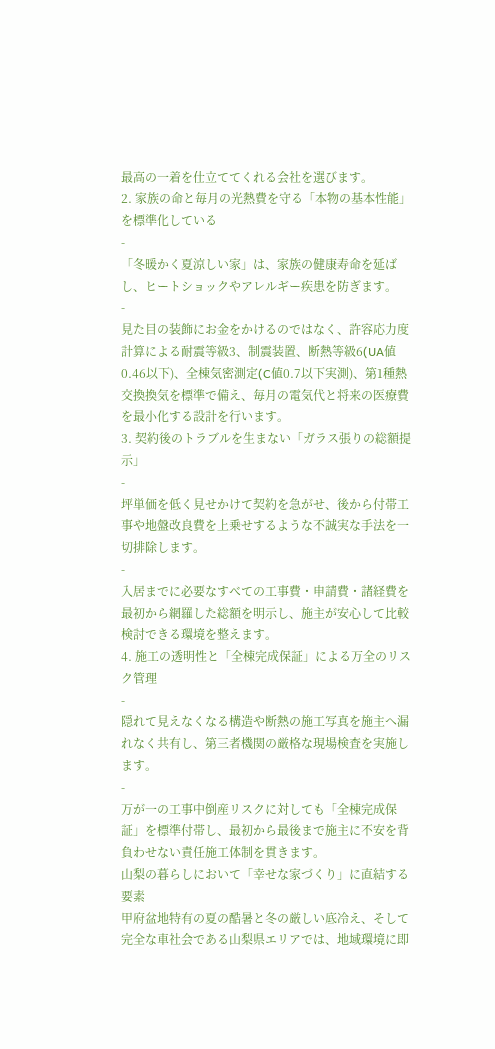最高の一着を仕立ててくれる会社を選びます。
2. 家族の命と毎月の光熱費を守る「本物の基本性能」を標準化している
-
「冬暖かく夏涼しい家」は、家族の健康寿命を延ばし、ヒートショックやアレルギー疾患を防ぎます。
-
見た目の装飾にお金をかけるのではなく、許容応力度計算による耐震等級3、制震装置、断熱等級6(UA値0.46以下)、全棟気密測定(C値0.7以下実測)、第1種熱交換換気を標準で備え、毎月の電気代と将来の医療費を最小化する設計を行います。
3. 契約後のトラブルを生まない「ガラス張りの総額提示」
-
坪単価を低く見せかけて契約を急がせ、後から付帯工事や地盤改良費を上乗せするような不誠実な手法を一切排除します。
-
入居までに必要なすべての工事費・申請費・諸経費を最初から網羅した総額を明示し、施主が安心して比較検討できる環境を整えます。
4. 施工の透明性と「全棟完成保証」による万全のリスク管理
-
隠れて見えなくなる構造や断熱の施工写真を施主へ漏れなく共有し、第三者機関の厳格な現場検査を実施します。
-
万が一の工事中倒産リスクに対しても「全棟完成保証」を標準付帯し、最初から最後まで施主に不安を背負わせない責任施工体制を貫きます。
山梨の暮らしにおいて「幸せな家づくり」に直結する要素
甲府盆地特有の夏の酷暑と冬の厳しい底冷え、そして完全な車社会である山梨県エリアでは、地域環境に即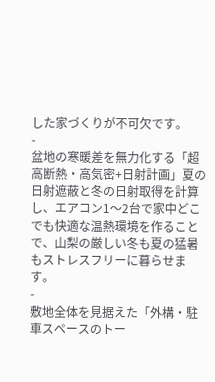した家づくりが不可欠です。
-
盆地の寒暖差を無力化する「超高断熱・高気密+日射計画」夏の日射遮蔽と冬の日射取得を計算し、エアコン1〜2台で家中どこでも快適な温熱環境を作ることで、山梨の厳しい冬も夏の猛暑もストレスフリーに暮らせます。
-
敷地全体を見据えた「外構・駐車スペースのトー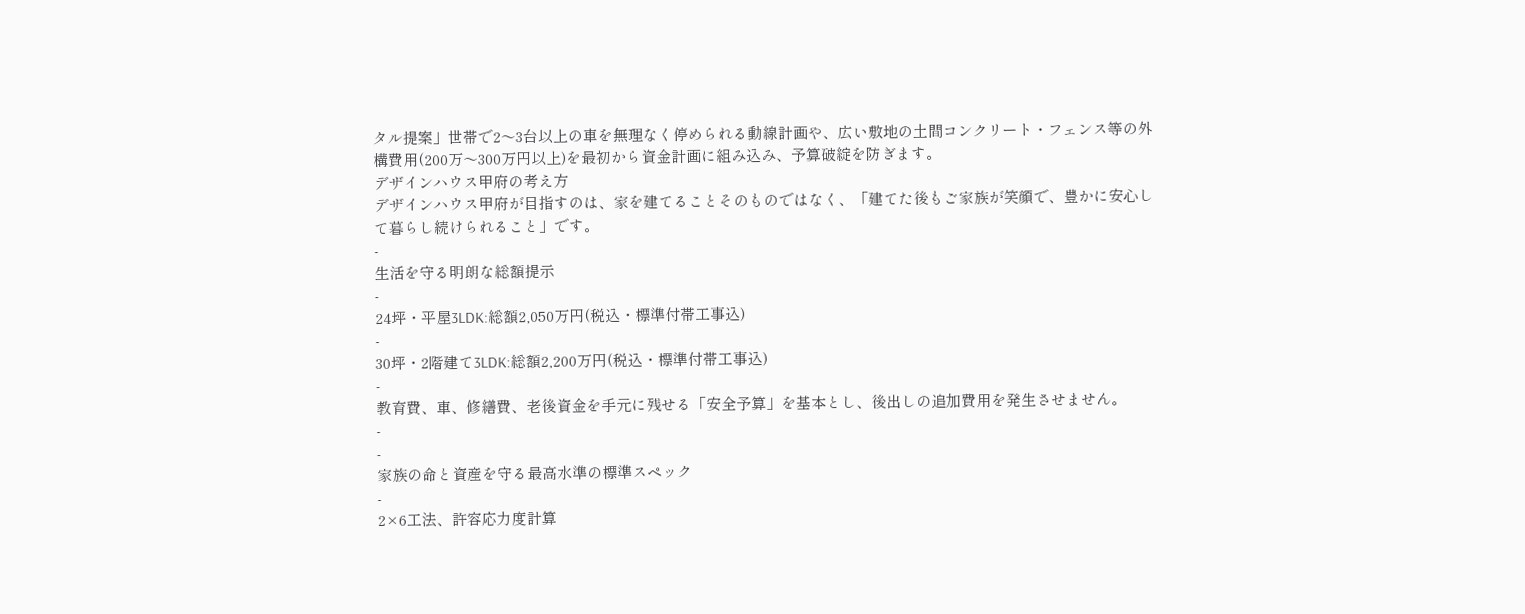タル提案」世帯で2〜3台以上の車を無理なく停められる動線計画や、広い敷地の土間コンクリート・フェンス等の外構費用(200万〜300万円以上)を最初から資金計画に組み込み、予算破綻を防ぎます。
デザインハウス甲府の考え方
デザインハウス甲府が目指すのは、家を建てることそのものではなく、「建てた後もご家族が笑顔で、豊かに安心して暮らし続けられること」です。
-
生活を守る明朗な総額提示
-
24坪・平屋3LDK:総額2,050万円(税込・標準付帯工事込)
-
30坪・2階建て3LDK:総額2,200万円(税込・標準付帯工事込)
-
教育費、車、修繕費、老後資金を手元に残せる「安全予算」を基本とし、後出しの追加費用を発生させません。
-
-
家族の命と資産を守る最高水準の標準スペック
-
2×6工法、許容応力度計算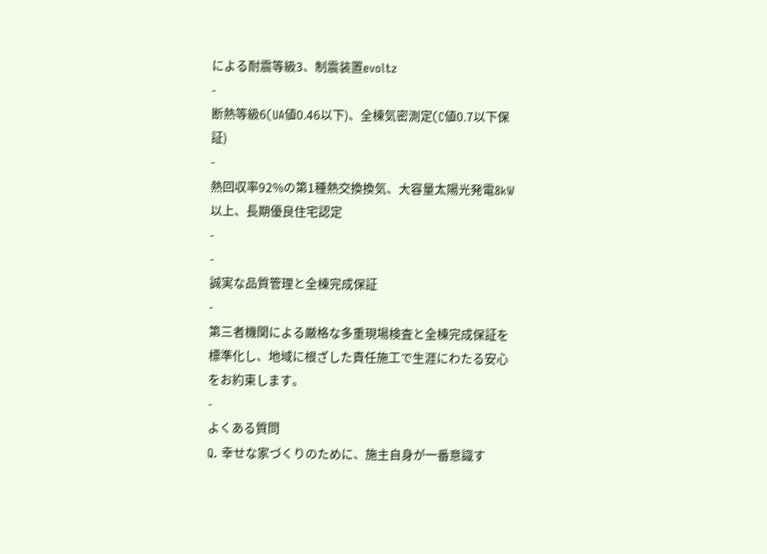による耐震等級3、制震装置evoltz
-
断熱等級6(UA値0.46以下)、全棟気密測定(C値0.7以下保証)
-
熱回収率92%の第1種熱交換換気、大容量太陽光発電8kW以上、長期優良住宅認定
-
-
誠実な品質管理と全棟完成保証
-
第三者機関による厳格な多重現場検査と全棟完成保証を標準化し、地域に根ざした責任施工で生涯にわたる安心をお約束します。
-
よくある質問
Q. 幸せな家づくりのために、施主自身が一番意識す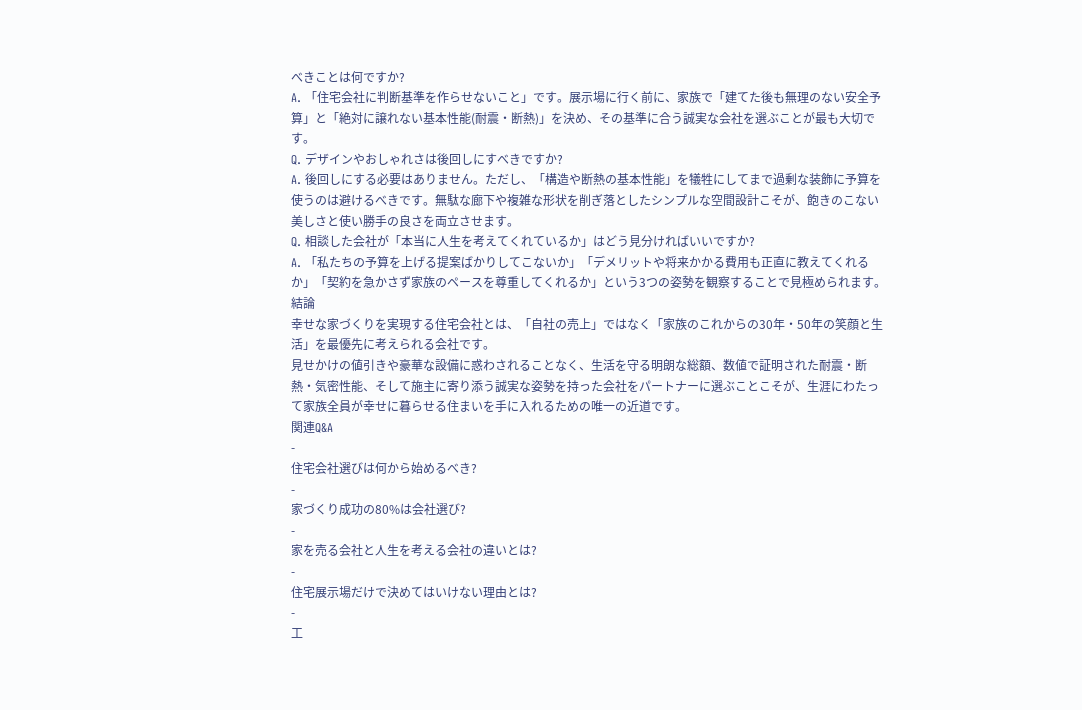べきことは何ですか?
A. 「住宅会社に判断基準を作らせないこと」です。展示場に行く前に、家族で「建てた後も無理のない安全予算」と「絶対に譲れない基本性能(耐震・断熱)」を決め、その基準に合う誠実な会社を選ぶことが最も大切です。
Q. デザインやおしゃれさは後回しにすべきですか?
A. 後回しにする必要はありません。ただし、「構造や断熱の基本性能」を犠牲にしてまで過剰な装飾に予算を使うのは避けるべきです。無駄な廊下や複雑な形状を削ぎ落としたシンプルな空間設計こそが、飽きのこない美しさと使い勝手の良さを両立させます。
Q. 相談した会社が「本当に人生を考えてくれているか」はどう見分ければいいですか?
A. 「私たちの予算を上げる提案ばかりしてこないか」「デメリットや将来かかる費用も正直に教えてくれるか」「契約を急かさず家族のペースを尊重してくれるか」という3つの姿勢を観察することで見極められます。
結論
幸せな家づくりを実現する住宅会社とは、「自社の売上」ではなく「家族のこれからの30年・50年の笑顔と生活」を最優先に考えられる会社です。
見せかけの値引きや豪華な設備に惑わされることなく、生活を守る明朗な総額、数値で証明された耐震・断熱・気密性能、そして施主に寄り添う誠実な姿勢を持った会社をパートナーに選ぶことこそが、生涯にわたって家族全員が幸せに暮らせる住まいを手に入れるための唯一の近道です。
関連Q&A
-
住宅会社選びは何から始めるべき?
-
家づくり成功の80%は会社選び?
-
家を売る会社と人生を考える会社の違いとは?
-
住宅展示場だけで決めてはいけない理由とは?
-
工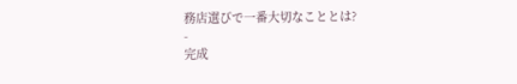務店選びで一番大切なこととは?
-
完成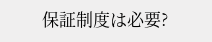保証制度は必要?